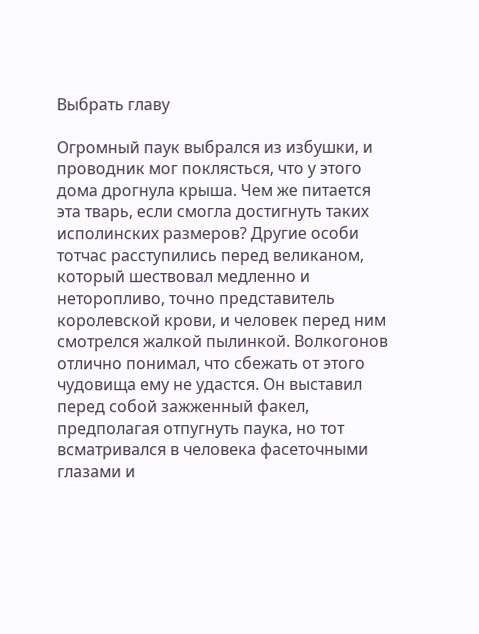Выбрать главу

Огромный паук выбрался из избушки, и проводник мог поклясться, что у этого дома дрогнула крыша. Чем же питается эта тварь, если смогла достигнуть таких исполинских размеров? Другие особи тотчас расступились перед великаном, который шествовал медленно и неторопливо, точно представитель королевской крови, и человек перед ним смотрелся жалкой пылинкой. Волкогонов отлично понимал, что сбежать от этого чудовища ему не удастся. Он выставил перед собой зажженный факел, предполагая отпугнуть паука, но тот всматривался в человека фасеточными глазами и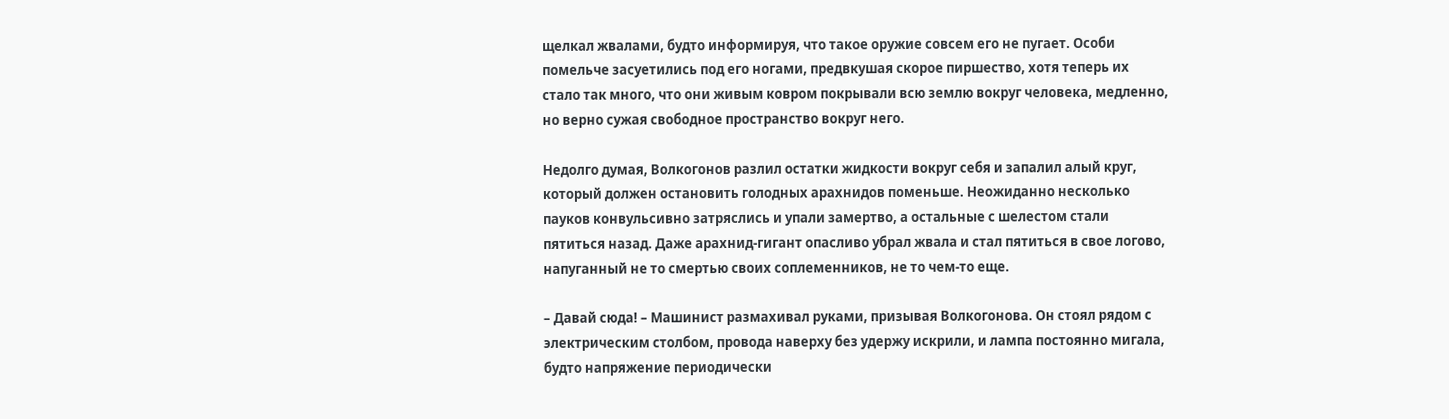щелкал жвалами, будто информируя, что такое оружие совсем его не пугает. Особи помельче засуетились под его ногами, предвкушая скорое пиршество, хотя теперь их стало так много, что они живым ковром покрывали всю землю вокруг человека, медленно, но верно сужая свободное пространство вокруг него.

Недолго думая, Волкогонов разлил остатки жидкости вокруг себя и запалил алый круг, который должен остановить голодных арахнидов поменьше. Неожиданно несколько пауков конвульсивно затряслись и упали замертво, а остальные с шелестом стали пятиться назад. Даже арахнид-гигант опасливо убрал жвала и стал пятиться в свое логово, напуганный не то смертью своих соплеменников, не то чем-то еще.

– Давай сюда! – Машинист размахивал руками, призывая Волкогонова. Он стоял рядом с электрическим столбом, провода наверху без удержу искрили, и лампа постоянно мигала, будто напряжение периодически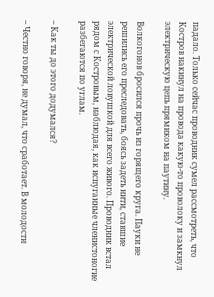падало. Только сейчас проводник сумел рассмотреть, что Костров накинул на провода какую-то проволоку и замкнул электрическую цепь прямиком на паутину.

Волкогонов бросился прочь из горящего круга. Пауки не решились его преследовать, боясь задеть нити, ставшие электрической ловушкой для всего живого. Проводник встал рядом с Костровым, наблюдая, как испуганные членистоногие разбегаются по углам.

– Как ты до этого додумался?

– Честно говоря, не думал, что сработает. В молодости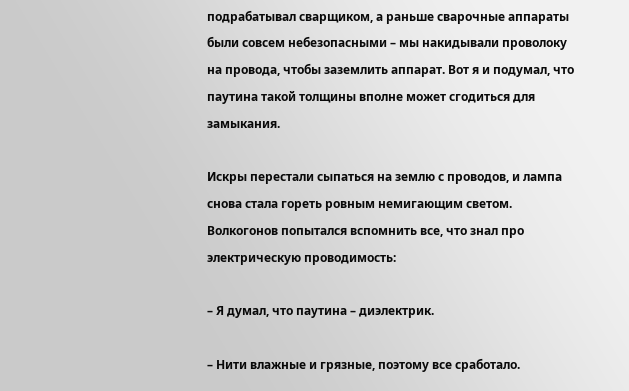подрабатывал сварщиком, а раньше сварочные аппараты были совсем небезопасными – мы накидывали проволоку на провода, чтобы заземлить аппарат. Вот я и подумал, что паутина такой толщины вполне может сгодиться для замыкания.

Искры перестали сыпаться на землю с проводов, и лампа снова стала гореть ровным немигающим светом. Волкогонов попытался вспомнить все, что знал про электрическую проводимость:

– Я думал, что паутина – диэлектрик.

– Нити влажные и грязные, поэтому все сработало.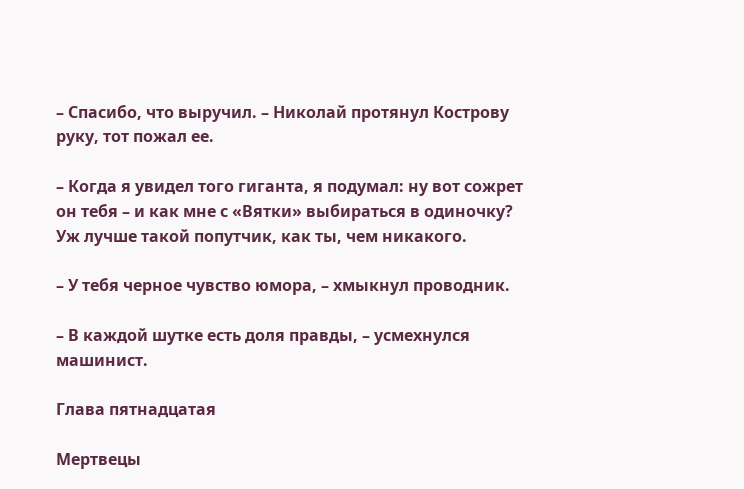– Спасибо, что выручил. – Николай протянул Кострову руку, тот пожал ее.

– Когда я увидел того гиганта, я подумал: ну вот сожрет он тебя – и как мне с «Вятки» выбираться в одиночку? Уж лучше такой попутчик, как ты, чем никакого.

– У тебя черное чувство юмора, – хмыкнул проводник.

– В каждой шутке есть доля правды, – усмехнулся машинист.

Глава пятнадцатая

Мертвецы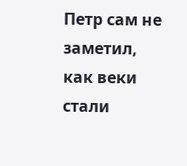Петр сам не заметил, как веки стали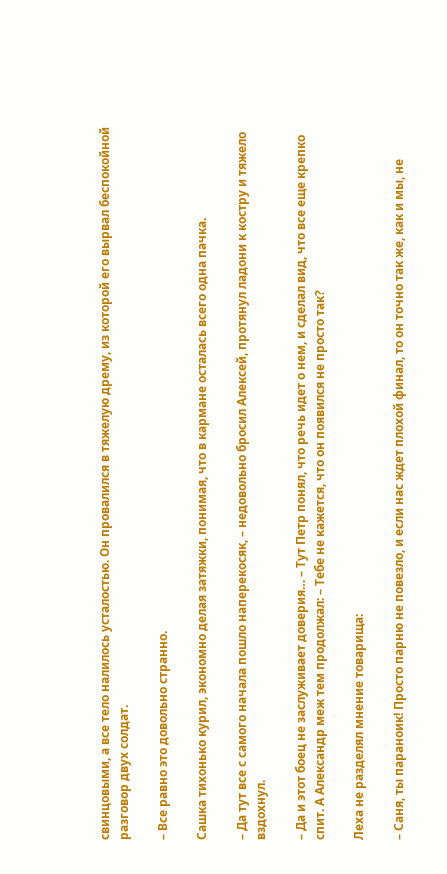свинцовыми, а все тело налилось усталостью. Он провалился в тяжелую дрему, из которой его вырвал беспокойной разговор двух солдат.

– Все равно это довольно странно.

Сашка тихонько курил, экономно делая затяжки, понимая, что в кармане осталась всего одна пачка.

– Да тут все с самого начала пошло наперекосяк, – недовольно бросил Алексей, протянул ладони к костру и тяжело вздохнул.

– Да и этот боец не заслуживает доверия… – Тут Петр понял, что речь идет о нем, и сделал вид, что все еще крепко спит. А Александр меж тем продолжал: – Тебе не кажется, что он появился не просто так?

Леха не разделял мнение товарища:

– Саня, ты параноик! Просто парню не повезло, и если нас ждет плохой финал, то он точно так же, как и мы, не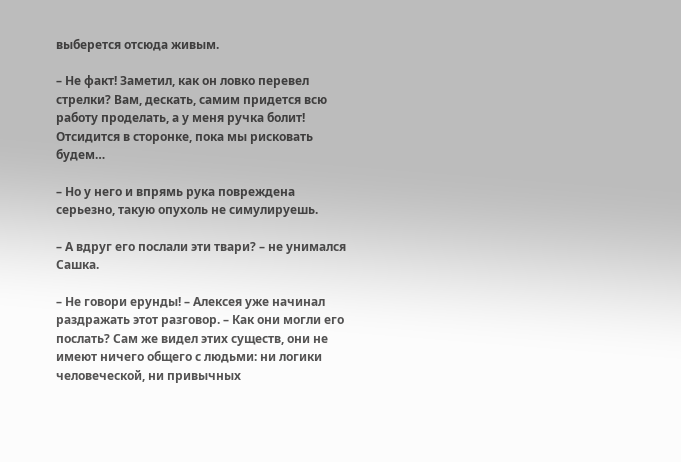выберется отсюда живым.

– Не факт! Заметил, как он ловко перевел стрелки? Вам, дескать, самим придется всю работу проделать, а у меня ручка болит! Отсидится в сторонке, пока мы рисковать будем…

– Но у него и впрямь рука повреждена серьезно, такую опухоль не симулируешь.

– А вдруг его послали эти твари? – не унимался Сашка.

– Не говори ерунды! – Алексея уже начинал раздражать этот разговор. – Как они могли его послать? Сам же видел этих существ, они не имеют ничего общего с людьми: ни логики человеческой, ни привычных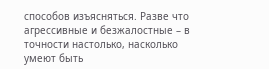способов изъясняться. Разве что агрессивные и безжалостные – в точности настолько, насколько умеют быть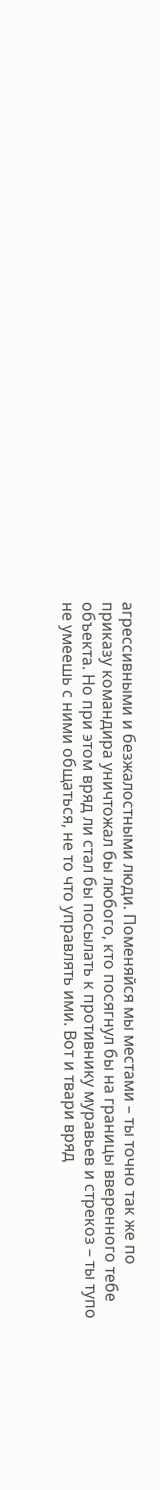агрессивными и безжалостными люди. Поменяйся мы местами – ты точно так же по приказу командира уничтожал бы любого, кто посягнул бы на границы вверенного тебе объекта. Но при этом вряд ли стал бы посылать к противнику муравьев и стрекоз – ты тупо не умеешь с ними общаться, не то что управлять ими. Вот и твари вряд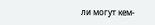ли могут кем-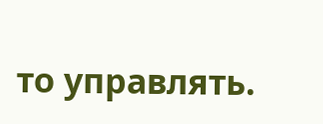то управлять.